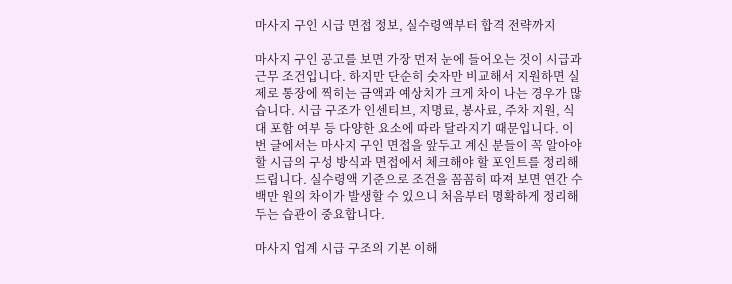마사지 구인 시급 면접 정보, 실수령액부터 합격 전략까지

마사지 구인 공고를 보면 가장 먼저 눈에 들어오는 것이 시급과 근무 조건입니다. 하지만 단순히 숫자만 비교해서 지원하면 실제로 통장에 찍히는 금액과 예상치가 크게 차이 나는 경우가 많습니다. 시급 구조가 인센티브, 지명료, 봉사료, 주차 지원, 식대 포함 여부 등 다양한 요소에 따라 달라지기 때문입니다. 이번 글에서는 마사지 구인 면접을 앞두고 계신 분들이 꼭 알아야 할 시급의 구성 방식과 면접에서 체크해야 할 포인트를 정리해 드립니다. 실수령액 기준으로 조건을 꼼꼼히 따져 보면 연간 수백만 원의 차이가 발생할 수 있으니 처음부터 명확하게 정리해 두는 습관이 중요합니다.

마사지 업계 시급 구조의 기본 이해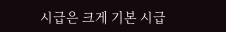시급은 크게 기본 시급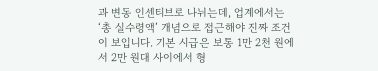과 변동 인센티브로 나뉘는데, 업계에서는 ‘총 실수령액’ 개념으로 접근해야 진짜 조건이 보입니다. 기본 시급은 보통 1만 2천 원에서 2만 원대 사이에서 형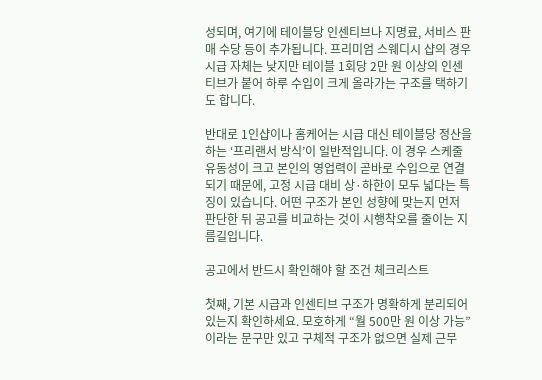성되며, 여기에 테이블당 인센티브나 지명료, 서비스 판매 수당 등이 추가됩니다. 프리미엄 스웨디시 샵의 경우 시급 자체는 낮지만 테이블 1회당 2만 원 이상의 인센티브가 붙어 하루 수입이 크게 올라가는 구조를 택하기도 합니다.

반대로 1인샵이나 홈케어는 시급 대신 테이블당 정산을 하는 ‘프리랜서 방식’이 일반적입니다. 이 경우 스케줄 유동성이 크고 본인의 영업력이 곧바로 수입으로 연결되기 때문에, 고정 시급 대비 상·하한이 모두 넓다는 특징이 있습니다. 어떤 구조가 본인 성향에 맞는지 먼저 판단한 뒤 공고를 비교하는 것이 시행착오를 줄이는 지름길입니다.

공고에서 반드시 확인해야 할 조건 체크리스트

첫째, 기본 시급과 인센티브 구조가 명확하게 분리되어 있는지 확인하세요. 모호하게 “월 500만 원 이상 가능”이라는 문구만 있고 구체적 구조가 없으면 실제 근무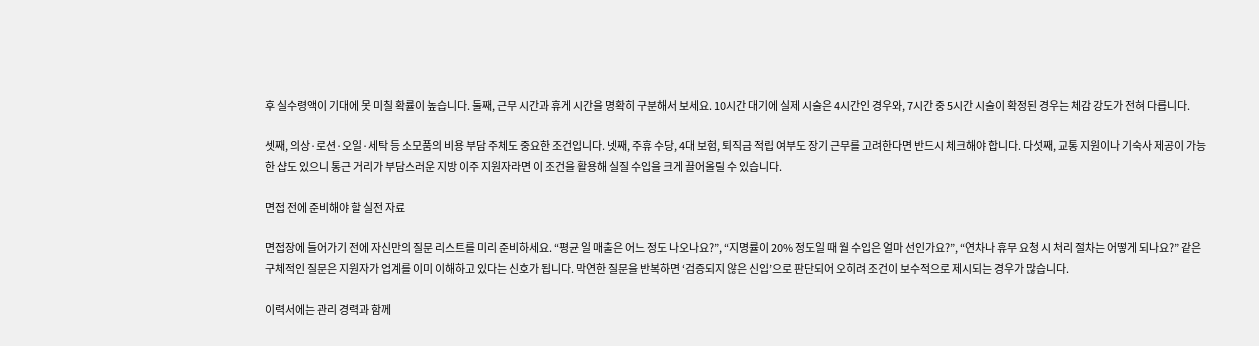후 실수령액이 기대에 못 미칠 확률이 높습니다. 둘째, 근무 시간과 휴게 시간을 명확히 구분해서 보세요. 10시간 대기에 실제 시술은 4시간인 경우와, 7시간 중 5시간 시술이 확정된 경우는 체감 강도가 전혀 다릅니다.

셋째, 의상·로션·오일·세탁 등 소모품의 비용 부담 주체도 중요한 조건입니다. 넷째, 주휴 수당, 4대 보험, 퇴직금 적립 여부도 장기 근무를 고려한다면 반드시 체크해야 합니다. 다섯째, 교통 지원이나 기숙사 제공이 가능한 샵도 있으니 통근 거리가 부담스러운 지방 이주 지원자라면 이 조건을 활용해 실질 수입을 크게 끌어올릴 수 있습니다.

면접 전에 준비해야 할 실전 자료

면접장에 들어가기 전에 자신만의 질문 리스트를 미리 준비하세요. “평균 일 매출은 어느 정도 나오나요?”, “지명률이 20% 정도일 때 월 수입은 얼마 선인가요?”, “연차나 휴무 요청 시 처리 절차는 어떻게 되나요?” 같은 구체적인 질문은 지원자가 업계를 이미 이해하고 있다는 신호가 됩니다. 막연한 질문을 반복하면 ‘검증되지 않은 신입’으로 판단되어 오히려 조건이 보수적으로 제시되는 경우가 많습니다.

이력서에는 관리 경력과 함께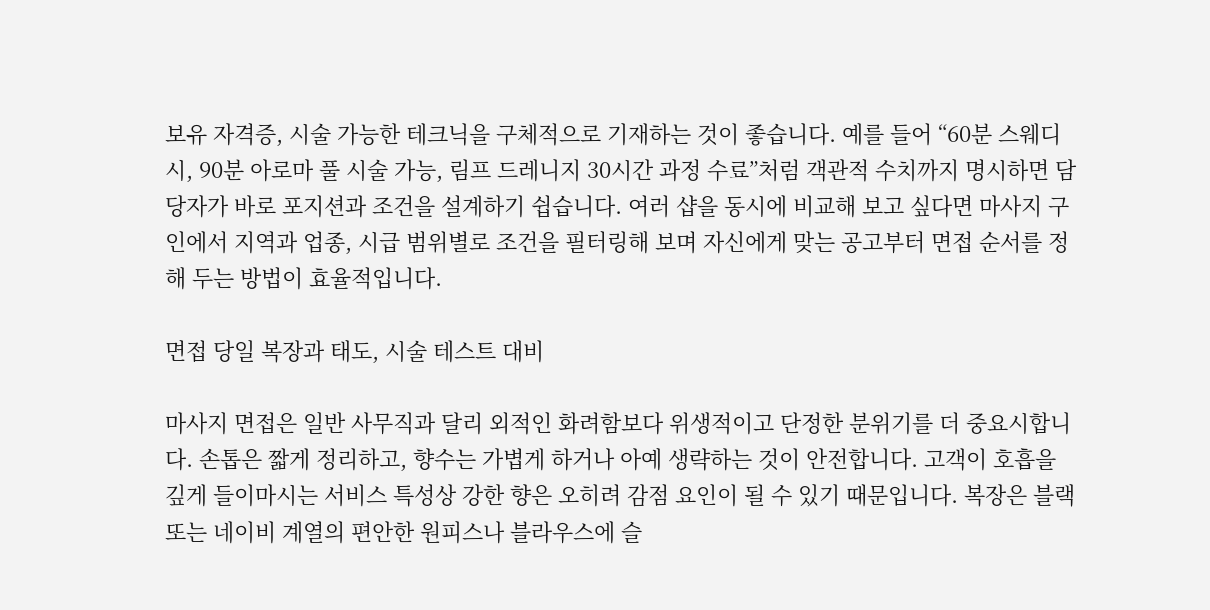보유 자격증, 시술 가능한 테크닉을 구체적으로 기재하는 것이 좋습니다. 예를 들어 “60분 스웨디시, 90분 아로마 풀 시술 가능, 림프 드레니지 30시간 과정 수료”처럼 객관적 수치까지 명시하면 담당자가 바로 포지션과 조건을 설계하기 쉽습니다. 여러 샵을 동시에 비교해 보고 싶다면 마사지 구인에서 지역과 업종, 시급 범위별로 조건을 필터링해 보며 자신에게 맞는 공고부터 면접 순서를 정해 두는 방법이 효율적입니다.

면접 당일 복장과 태도, 시술 테스트 대비

마사지 면접은 일반 사무직과 달리 외적인 화려함보다 위생적이고 단정한 분위기를 더 중요시합니다. 손톱은 짧게 정리하고, 향수는 가볍게 하거나 아예 생략하는 것이 안전합니다. 고객이 호흡을 깊게 들이마시는 서비스 특성상 강한 향은 오히려 감점 요인이 될 수 있기 때문입니다. 복장은 블랙 또는 네이비 계열의 편안한 원피스나 블라우스에 슬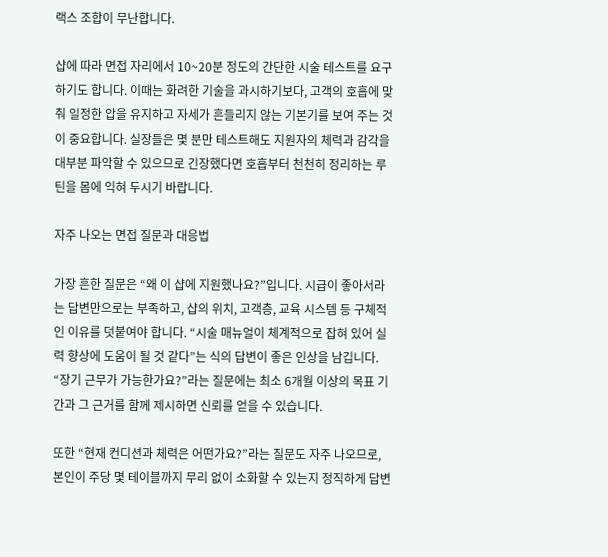랙스 조합이 무난합니다.

샵에 따라 면접 자리에서 10~20분 정도의 간단한 시술 테스트를 요구하기도 합니다. 이때는 화려한 기술을 과시하기보다, 고객의 호흡에 맞춰 일정한 압을 유지하고 자세가 흔들리지 않는 기본기를 보여 주는 것이 중요합니다. 실장들은 몇 분만 테스트해도 지원자의 체력과 감각을 대부분 파악할 수 있으므로 긴장했다면 호흡부터 천천히 정리하는 루틴을 몸에 익혀 두시기 바랍니다.

자주 나오는 면접 질문과 대응법

가장 흔한 질문은 “왜 이 샵에 지원했나요?”입니다. 시급이 좋아서라는 답변만으로는 부족하고, 샵의 위치, 고객층, 교육 시스템 등 구체적인 이유를 덧붙여야 합니다. “시술 매뉴얼이 체계적으로 잡혀 있어 실력 향상에 도움이 될 것 같다”는 식의 답변이 좋은 인상을 남깁니다. “장기 근무가 가능한가요?”라는 질문에는 최소 6개월 이상의 목표 기간과 그 근거를 함께 제시하면 신뢰를 얻을 수 있습니다.

또한 “현재 컨디션과 체력은 어떤가요?”라는 질문도 자주 나오므로, 본인이 주당 몇 테이블까지 무리 없이 소화할 수 있는지 정직하게 답변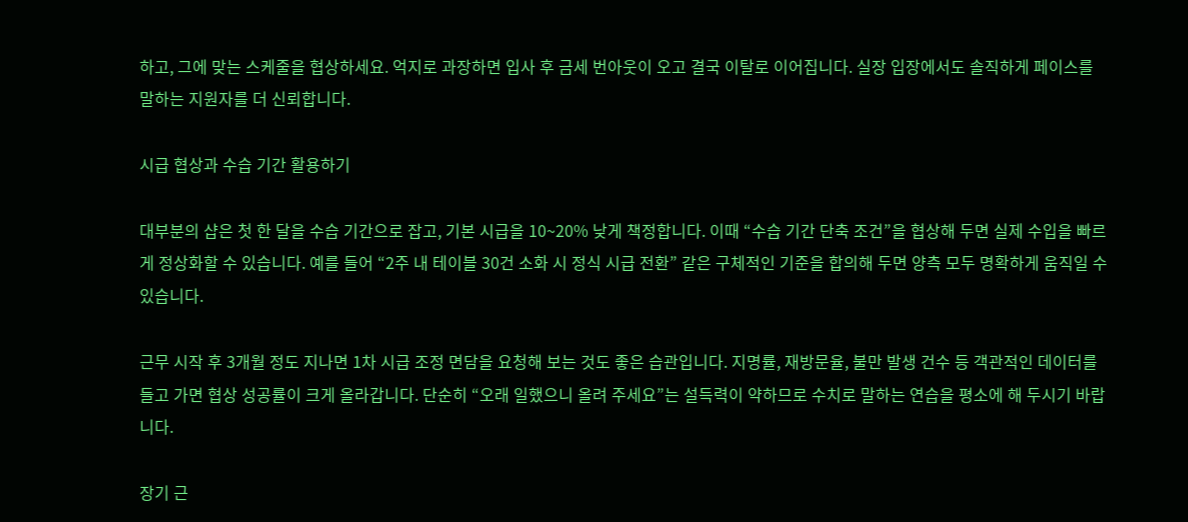하고, 그에 맞는 스케줄을 협상하세요. 억지로 과장하면 입사 후 금세 번아웃이 오고 결국 이탈로 이어집니다. 실장 입장에서도 솔직하게 페이스를 말하는 지원자를 더 신뢰합니다.

시급 협상과 수습 기간 활용하기

대부분의 샵은 첫 한 달을 수습 기간으로 잡고, 기본 시급을 10~20% 낮게 책정합니다. 이때 “수습 기간 단축 조건”을 협상해 두면 실제 수입을 빠르게 정상화할 수 있습니다. 예를 들어 “2주 내 테이블 30건 소화 시 정식 시급 전환” 같은 구체적인 기준을 합의해 두면 양측 모두 명확하게 움직일 수 있습니다.

근무 시작 후 3개월 정도 지나면 1차 시급 조정 면담을 요청해 보는 것도 좋은 습관입니다. 지명률, 재방문율, 불만 발생 건수 등 객관적인 데이터를 들고 가면 협상 성공률이 크게 올라갑니다. 단순히 “오래 일했으니 올려 주세요”는 설득력이 약하므로 수치로 말하는 연습을 평소에 해 두시기 바랍니다.

장기 근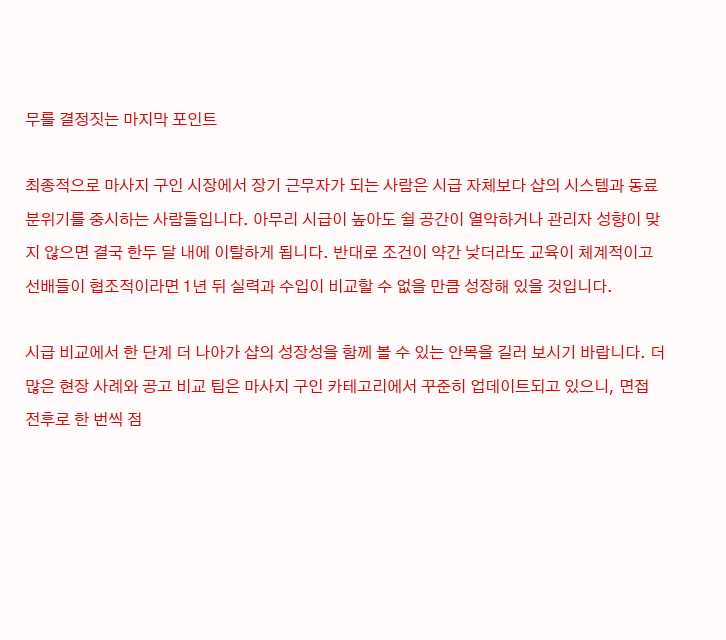무를 결정짓는 마지막 포인트

최종적으로 마사지 구인 시장에서 장기 근무자가 되는 사람은 시급 자체보다 샵의 시스템과 동료 분위기를 중시하는 사람들입니다. 아무리 시급이 높아도 쉴 공간이 열악하거나 관리자 성향이 맞지 않으면 결국 한두 달 내에 이탈하게 됩니다. 반대로 조건이 약간 낮더라도 교육이 체계적이고 선배들이 협조적이라면 1년 뒤 실력과 수입이 비교할 수 없을 만큼 성장해 있을 것입니다.

시급 비교에서 한 단계 더 나아가 샵의 성장성을 함께 볼 수 있는 안목을 길러 보시기 바랍니다. 더 많은 현장 사례와 공고 비교 팁은 마사지 구인 카테고리에서 꾸준히 업데이트되고 있으니, 면접 전후로 한 번씩 점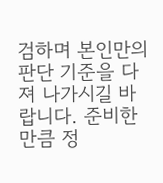검하며 본인만의 판단 기준을 다져 나가시길 바랍니다. 준비한 만큼 정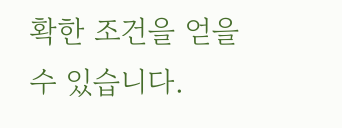확한 조건을 얻을 수 있습니다.